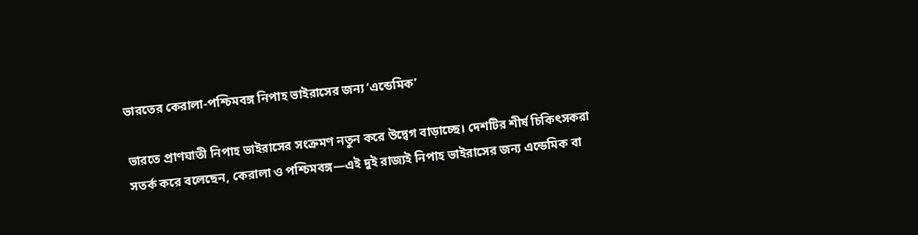ভারতের কেরালা-পশ্চিমবঙ্গ নিপাহ ভাইরাসের জন্য ‘এন্ডেমিক’

ভারতে প্রাণঘাতী নিপাহ ভাইরাসের সংক্রমণ নতুন করে উদ্বেগ বাড়াচ্ছে। দেশটির শীর্ষ চিকিৎসকরা সতর্ক করে বলেছেন, কেরালা ও পশ্চিমবঙ্গ—এই দুই রাজ্যই নিপাহ ভাইরাসের জন্য এন্ডেমিক বা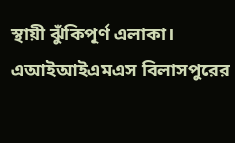স্থায়ী ঝুঁকিপূর্ণ এলাকা। এআইআইএমএস বিলাসপুরের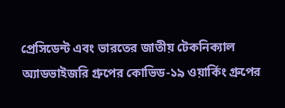প্রেসিডেন্ট এবং ভারতের জাতীয় টেকনিক্যাল অ্যাডভাইজরি গ্রুপের কোভিড-১৯ ওয়ার্কিং গ্রুপের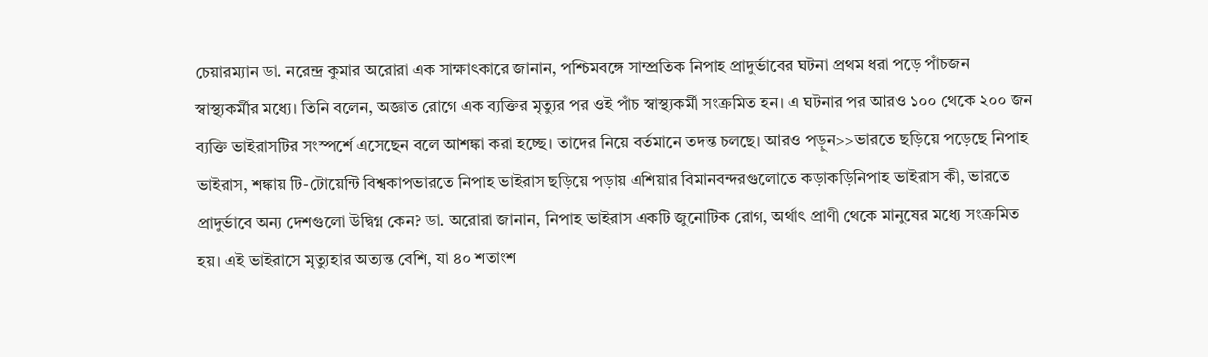চেয়ারম্যান ডা. নরেন্দ্র কুমার অরোরা এক সাক্ষাৎকারে জানান, পশ্চিমবঙ্গে সাম্প্রতিক নিপাহ প্রাদুর্ভাবের ঘটনা প্রথম ধরা পড়ে পাঁচজন স্বাস্থ্যকর্মীর মধ্যে। তিনি বলেন, অজ্ঞাত রোগে এক ব্যক্তির মৃত্যুর পর ওই পাঁচ স্বাস্থ্যকর্মী সংক্রমিত হন। এ ঘটনার পর আরও ১০০ থেকে ২০০ জন ব্যক্তি ভাইরাসটির সংস্পর্শে এসেছেন বলে আশঙ্কা করা হচ্ছে। তাদের নিয়ে বর্তমানে তদন্ত চলছে। আরও পড়ুন>>ভারতে ছড়িয়ে পড়েছে নিপাহ ভাইরাস, শঙ্কায় টি-টোয়েন্টি বিশ্বকাপভারতে নিপাহ ভাইরাস ছড়িয়ে পড়ায় এশিয়ার বিমানবন্দরগুলোতে কড়াকড়িনিপাহ ভাইরাস কী, ভারতে প্রাদুর্ভাবে অন্য দেশগুলো উদ্বিগ্ন কেন? ডা. অরোরা জানান, নিপাহ ভাইরাস একটি জুনোটিক রোগ, অর্থাৎ প্রাণী থেকে মানুষের মধ্যে সংক্রমিত হয়। এই ভাইরাসে মৃত্যুহার অত্যন্ত বেশি, যা ৪০ শতাংশ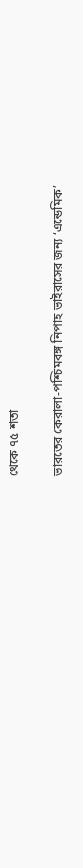থেকে ৭৫ শতা

ভারতের কেরালা-পশ্চিমবঙ্গ নিপাহ ভাইরাসের জন্য ‘এন্ডেমিক’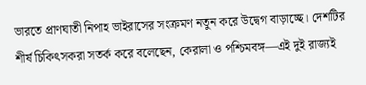ভারতে প্রাণঘাতী নিপাহ ভাইরাসের সংক্রমণ নতুন করে উদ্বেগ বাড়াচ্ছে। দেশটির শীর্ষ চিকিৎসকরা সতর্ক করে বলেছেন, কেরালা ও পশ্চিমবঙ্গ—এই দুই রাজ্যই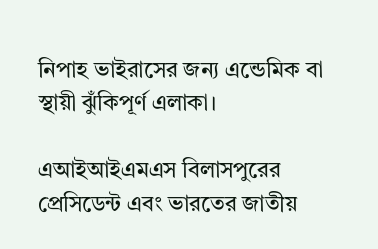নিপাহ ভাইরাসের জন্য এন্ডেমিক বা স্থায়ী ঝুঁকিপূর্ণ এলাকা।

এআইআইএমএস বিলাসপুরের প্রেসিডেন্ট এবং ভারতের জাতীয়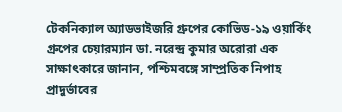টেকনিক্যাল অ্যাডভাইজরি গ্রুপের কোভিড-১৯ ওয়ার্কিং গ্রুপের চেয়ারম্যান ডা. নরেন্দ্র কুমার অরোরা এক সাক্ষাৎকারে জানান, পশ্চিমবঙ্গে সাম্প্রতিক নিপাহ প্রাদুর্ভাবের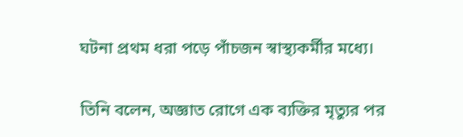ঘটনা প্রথম ধরা পড়ে পাঁচজন স্বাস্থ্যকর্মীর মধ্যে।

তিনি বলেন, অজ্ঞাত রোগে এক ব্যক্তির মৃত্যুর পর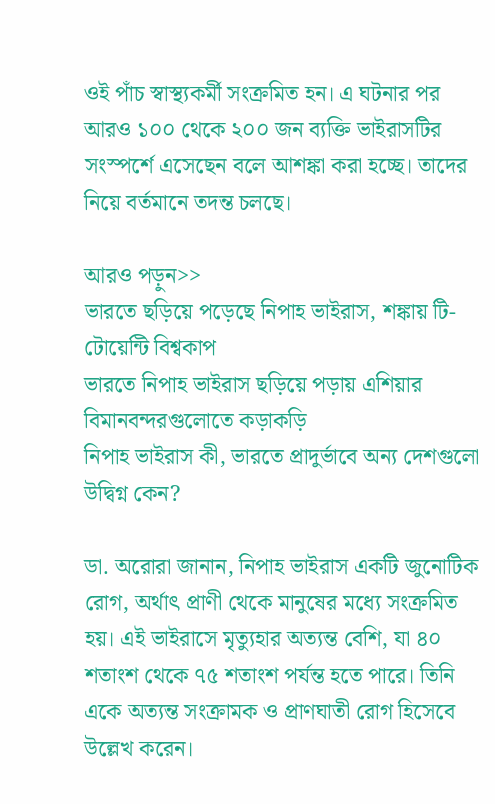ওই পাঁচ স্বাস্থ্যকর্মী সংক্রমিত হন। এ ঘটনার পর আরও ১০০ থেকে ২০০ জন ব্যক্তি ভাইরাসটির সংস্পর্শে এসেছেন বলে আশঙ্কা করা হচ্ছে। তাদের নিয়ে বর্তমানে তদন্ত চলছে।

আরও পড়ুন>>
ভারতে ছড়িয়ে পড়েছে নিপাহ ভাইরাস, শঙ্কায় টি-টোয়েন্টি বিশ্বকাপ
ভারতে নিপাহ ভাইরাস ছড়িয়ে পড়ায় এশিয়ার বিমানবন্দরগুলোতে কড়াকড়ি
নিপাহ ভাইরাস কী, ভারতে প্রাদুর্ভাবে অন্য দেশগুলো উদ্বিগ্ন কেন?

ডা. অরোরা জানান, নিপাহ ভাইরাস একটি জুনোটিক রোগ, অর্থাৎ প্রাণী থেকে মানুষের মধ্যে সংক্রমিত হয়। এই ভাইরাসে মৃত্যুহার অত্যন্ত বেশি, যা ৪০ শতাংশ থেকে ৭৫ শতাংশ পর্যন্ত হতে পারে। তিনি একে অত্যন্ত সংক্রামক ও প্রাণঘাতী রোগ হিসেবে উল্লেখ করেন।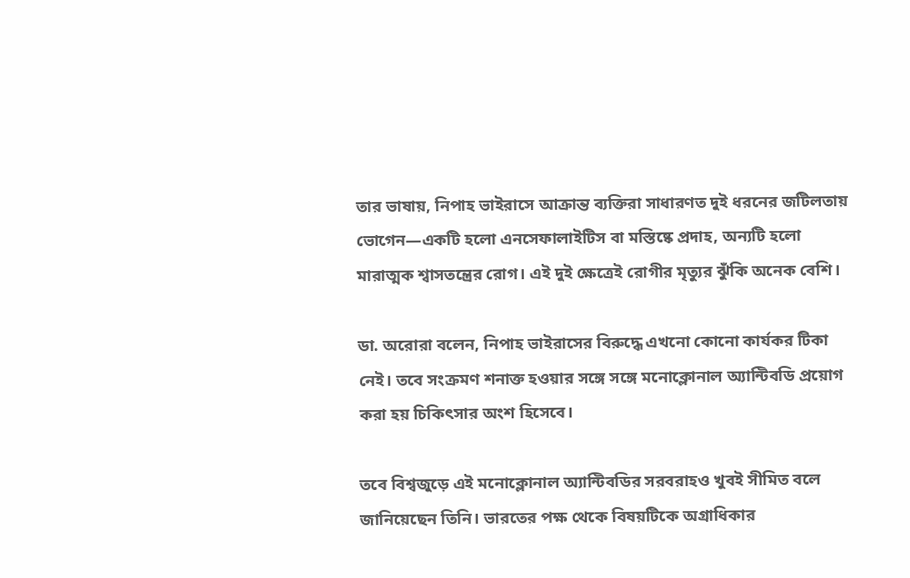তার ভাষায়, নিপাহ ভাইরাসে আক্রান্ত ব্যক্তিরা সাধারণত দুই ধরনের জটিলতায় ভোগেন—একটি হলো এনসেফালাইটিস বা মস্তিষ্কে প্রদাহ, অন্যটি হলো মারাত্মক শ্বাসতন্ত্রের রোগ। এই দুই ক্ষেত্রেই রোগীর মৃত্যুর ঝুঁকি অনেক বেশি।

ডা. অরোরা বলেন, নিপাহ ভাইরাসের বিরুদ্ধে এখনো কোনো কার্যকর টিকা নেই। তবে সংক্রমণ শনাক্ত হওয়ার সঙ্গে সঙ্গে মনোক্লোনাল অ্যান্টিবডি প্রয়োগ করা হয় চিকিৎসার অংশ হিসেবে।

তবে বিশ্বজুড়ে এই মনোক্লোনাল অ্যান্টিবডির সরবরাহও খুবই সীমিত বলে জানিয়েছেন তিনি। ভারতের পক্ষ থেকে বিষয়টিকে অগ্রাধিকার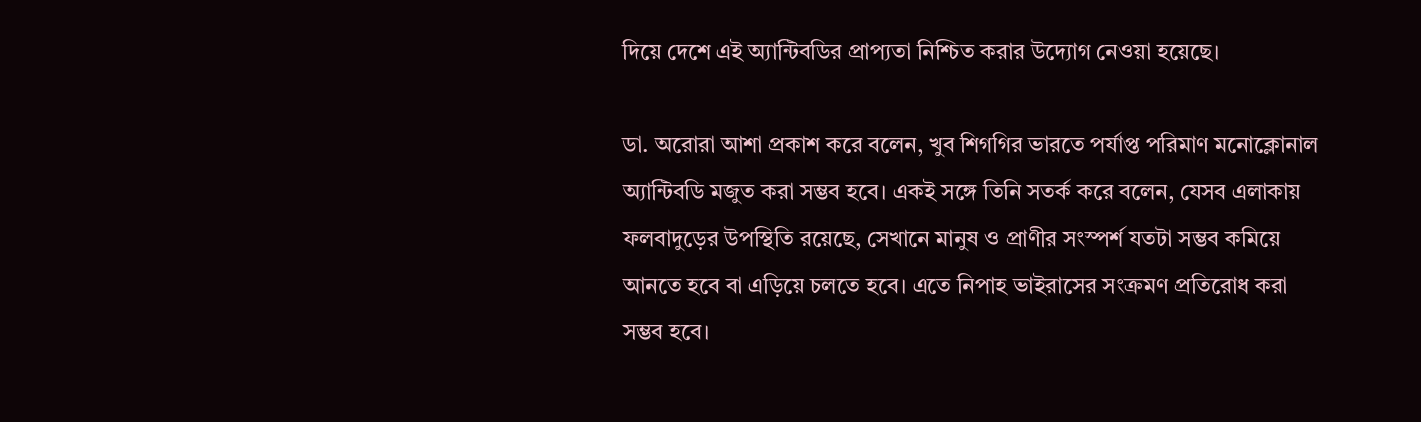দিয়ে দেশে এই অ্যান্টিবডির প্রাপ্যতা নিশ্চিত করার উদ্যোগ নেওয়া হয়েছে।

ডা. অরোরা আশা প্রকাশ করে বলেন, খুব শিগগির ভারতে পর্যাপ্ত পরিমাণ মনোক্লোনাল অ্যান্টিবডি মজুত করা সম্ভব হবে। একই সঙ্গে তিনি সতর্ক করে বলেন, যেসব এলাকায় ফলবাদুড়ের উপস্থিতি রয়েছে, সেখানে মানুষ ও প্রাণীর সংস্পর্শ যতটা সম্ভব কমিয়ে আনতে হবে বা এড়িয়ে চলতে হবে। এতে নিপাহ ভাইরাসের সংক্রমণ প্রতিরোধ করা সম্ভব হবে।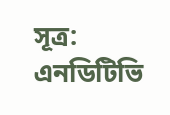সূত্র: এনডিটিভি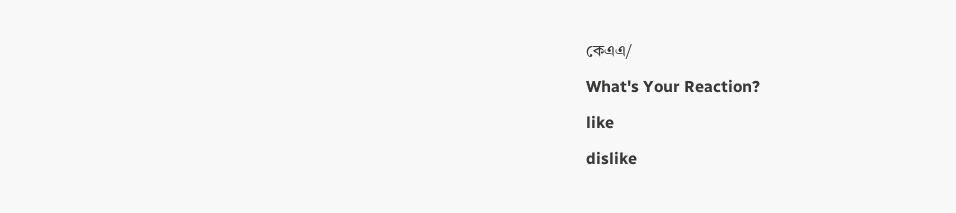কেএএ/

What's Your Reaction?

like

dislike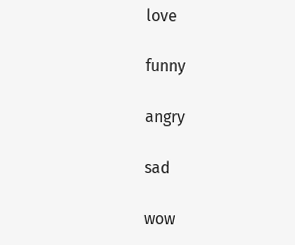love

funny

angry

sad

wow